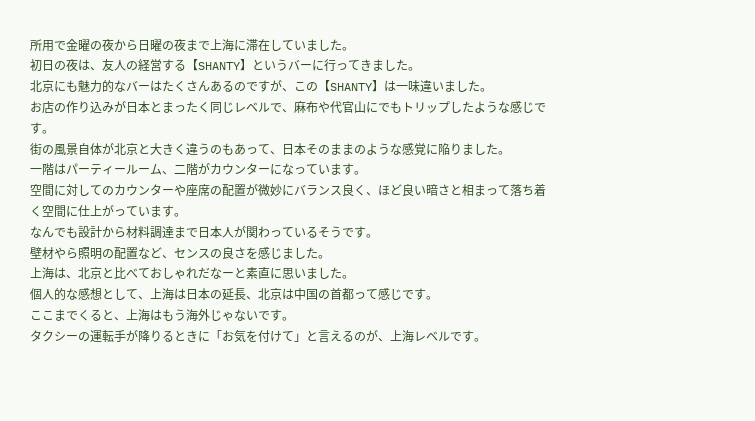所用で金曜の夜から日曜の夜まで上海に滞在していました。
初日の夜は、友人の経営する【SHANTY】というバーに行ってきました。
北京にも魅力的なバーはたくさんあるのですが、この【SHANTY】は一味違いました。
お店の作り込みが日本とまったく同じレベルで、麻布や代官山にでもトリップしたような感じです。
街の風景自体が北京と大きく違うのもあって、日本そのままのような感覚に陥りました。
一階はパーティールーム、二階がカウンターになっています。
空間に対してのカウンターや座席の配置が微妙にバランス良く、ほど良い暗さと相まって落ち着く空間に仕上がっています。
なんでも設計から材料調達まで日本人が関わっているそうです。
壁材やら照明の配置など、センスの良さを感じました。
上海は、北京と比べておしゃれだなーと素直に思いました。
個人的な感想として、上海は日本の延長、北京は中国の首都って感じです。
ここまでくると、上海はもう海外じゃないです。
タクシーの運転手が降りるときに「お気を付けて」と言えるのが、上海レベルです。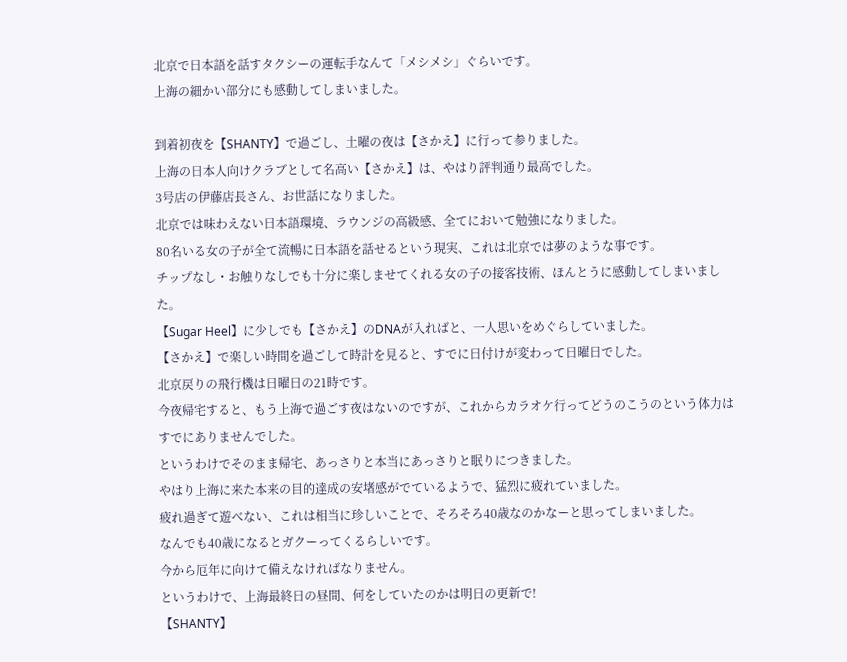北京で日本語を話すタクシーの運転手なんて「メシメシ」ぐらいです。
上海の細かい部分にも感動してしまいました。

到着初夜を【SHANTY】で過ごし、土曜の夜は【さかえ】に行って参りました。
上海の日本人向けクラブとして名高い【さかえ】は、やはり評判通り最高でした。
3号店の伊藤店長さん、お世話になりました。
北京では味わえない日本語環境、ラウンジの高級感、全てにおいて勉強になりました。
80名いる女の子が全て流暢に日本語を話せるという現実、これは北京では夢のような事です。
チップなし・お触りなしでも十分に楽しませてくれる女の子の接客技術、ほんとうに感動してしまいました。
【Sugar Heel】に少しでも【さかえ】のDNAが入ればと、一人思いをめぐらしていました。
【さかえ】で楽しい時間を過ごして時計を見ると、すでに日付けが変わって日曜日でした。
北京戻りの飛行機は日曜日の21時です。
今夜帰宅すると、もう上海で過ごす夜はないのですが、これからカラオケ行ってどうのこうのという体力はすでにありませんでした。
というわけでそのまま帰宅、あっさりと本当にあっさりと眠りにつきました。
やはり上海に来た本来の目的達成の安堵感がでているようで、猛烈に疲れていました。
疲れ過ぎて遊べない、これは相当に珍しいことで、そろそろ40歳なのかなーと思ってしまいました。
なんでも40歳になるとガクーってくるらしいです。
今から厄年に向けて備えなければなりません。
というわけで、上海最終日の昼間、何をしていたのかは明日の更新で!
【SHANTY】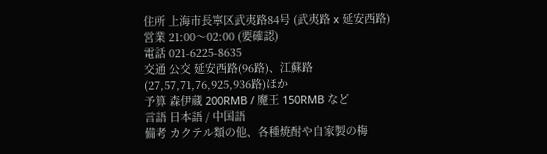住所 上海市長寧区武夷路84号 (武夷路 x 延安西路)
営業 21:00〜02:00 (要確認)
電話 021-6225-8635
交通 公交 延安西路(96路)、江蘇路(27,57,71,76,925,936路)ほか
予算 森伊蔵 200RMB / 魔王 150RMB など
言語 日本語 / 中国語
備考 カクテル類の他、各種焼酎や自家製の梅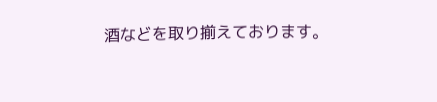酒などを取り揃えております。